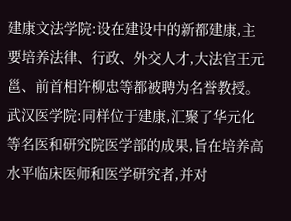建康文法学院:设在建设中的新都建康,主要培养法律、行政、外交人才,大法官王元邕、前首相许柳忠等都被聘为名誉教授。
武汉医学院:同样位于建康,汇聚了华元化等名医和研究院医学部的成果,旨在培养高水平临床医师和医学研究者,并对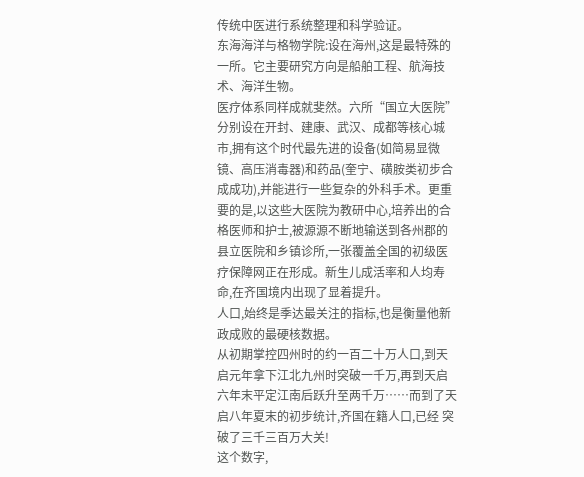传统中医进行系统整理和科学验证。
东海海洋与格物学院:设在海州,这是最特殊的一所。它主要研究方向是船舶工程、航海技术、海洋生物。
医疗体系同样成就斐然。六所“国立大医院”分别设在开封、建康、武汉、成都等核心城市,拥有这个时代最先进的设备(如简易显微镜、高压消毒器)和药品(奎宁、磺胺类初步合成成功),并能进行一些复杂的外科手术。更重要的是,以这些大医院为教研中心,培养出的合格医师和护士,被源源不断地输送到各州郡的县立医院和乡镇诊所,一张覆盖全国的初级医疗保障网正在形成。新生儿成活率和人均寿命,在齐国境内出现了显着提升。
人口,始终是季达最关注的指标,也是衡量他新政成败的最硬核数据。
从初期掌控四州时的约一百二十万人口,到天启元年拿下江北九州时突破一千万,再到天启六年末平定江南后跃升至两千万……而到了天启八年夏末的初步统计,齐国在籍人口,已经 突破了三千三百万大关!
这个数字,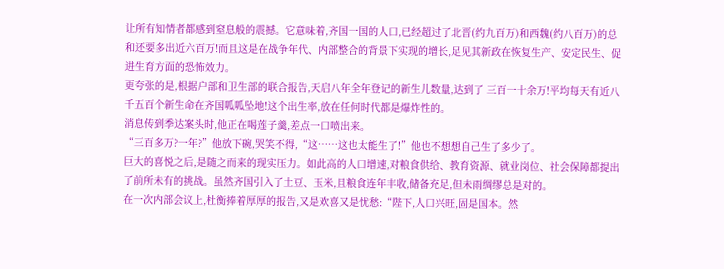让所有知情者都感到窒息般的震撼。它意味着,齐国一国的人口,已经超过了北晋(约九百万)和西魏(约八百万)的总和还要多出近六百万!而且这是在战争年代、内部整合的背景下实现的增长,足见其新政在恢复生产、安定民生、促进生育方面的恐怖效力。
更夸张的是,根据户部和卫生部的联合报告,天启八年全年登记的新生儿数量,达到了 三百一十余万!平均每天有近八千五百个新生命在齐国呱呱坠地!这个出生率,放在任何时代都是爆炸性的。
消息传到季达案头时,他正在喝莲子羹,差点一口喷出来。
“三百多万?一年?”他放下碗,哭笑不得,“这……这也太能生了!”他也不想想自己生了多少了。
巨大的喜悦之后,是随之而来的现实压力。如此高的人口增速,对粮食供给、教育资源、就业岗位、社会保障都提出了前所未有的挑战。虽然齐国引入了土豆、玉米,且粮食连年丰收,储备充足,但未雨绸缪总是对的。
在一次内部会议上,杜衡捧着厚厚的报告,又是欢喜又是忧愁:“陛下,人口兴旺,固是国本。然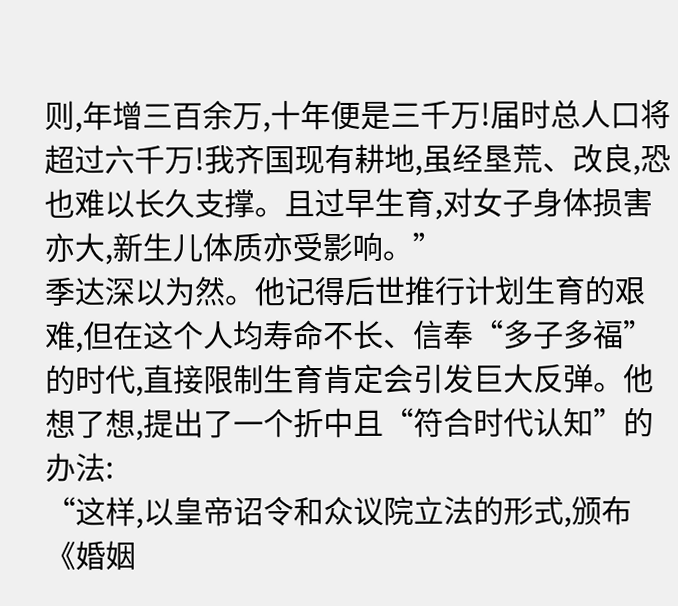则,年增三百余万,十年便是三千万!届时总人口将超过六千万!我齐国现有耕地,虽经垦荒、改良,恐也难以长久支撑。且过早生育,对女子身体损害亦大,新生儿体质亦受影响。”
季达深以为然。他记得后世推行计划生育的艰难,但在这个人均寿命不长、信奉“多子多福”的时代,直接限制生育肯定会引发巨大反弹。他想了想,提出了一个折中且“符合时代认知”的办法:
“这样,以皇帝诏令和众议院立法的形式,颁布《婚姻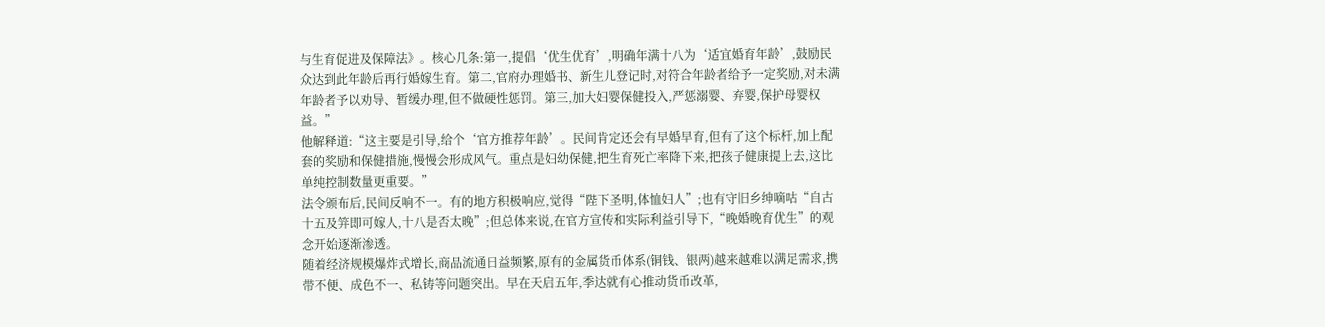与生育促进及保障法》。核心几条:第一,提倡‘优生优育’,明确年满十八为‘适宜婚育年龄’,鼓励民众达到此年龄后再行婚嫁生育。第二,官府办理婚书、新生儿登记时,对符合年龄者给予一定奖励,对未满年龄者予以劝导、暂缓办理,但不做硬性惩罚。第三,加大妇婴保健投入,严惩溺婴、弃婴,保护母婴权益。”
他解释道:“这主要是引导,给个‘官方推荐年龄’。民间肯定还会有早婚早育,但有了这个标杆,加上配套的奖励和保健措施,慢慢会形成风气。重点是妇幼保健,把生育死亡率降下来,把孩子健康提上去,这比单纯控制数量更重要。”
法令颁布后,民间反响不一。有的地方积极响应,觉得“陛下圣明,体恤妇人”;也有守旧乡绅嘀咕“自古十五及笄即可嫁人,十八是否太晚”;但总体来说,在官方宣传和实际利益引导下,“晚婚晚育优生”的观念开始逐渐渗透。
随着经济规模爆炸式增长,商品流通日益频繁,原有的金属货币体系(铜钱、银两)越来越难以满足需求,携带不便、成色不一、私铸等问题突出。早在天启五年,季达就有心推动货币改革,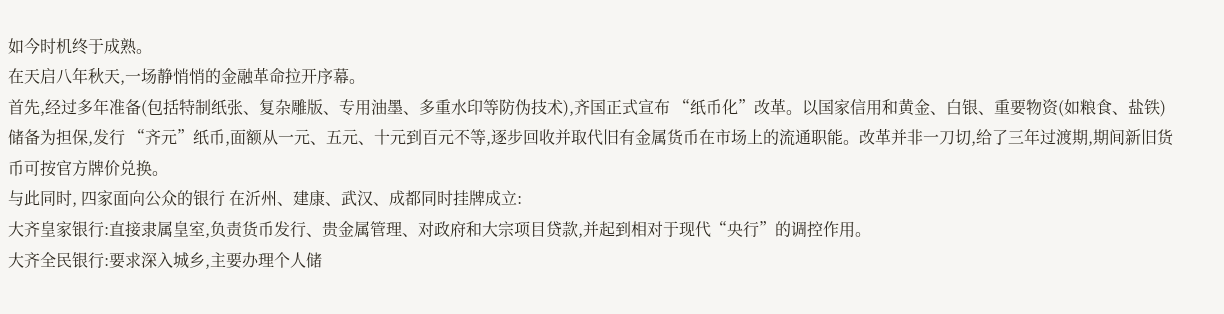如今时机终于成熟。
在天启八年秋天,一场静悄悄的金融革命拉开序幕。
首先,经过多年准备(包括特制纸张、复杂雕版、专用油墨、多重水印等防伪技术),齐国正式宣布 “纸币化”改革。以国家信用和黄金、白银、重要物资(如粮食、盐铁)储备为担保,发行 “齐元”纸币,面额从一元、五元、十元到百元不等,逐步回收并取代旧有金属货币在市场上的流通职能。改革并非一刀切,给了三年过渡期,期间新旧货币可按官方牌价兑换。
与此同时, 四家面向公众的银行 在沂州、建康、武汉、成都同时挂牌成立:
大齐皇家银行:直接隶属皇室,负责货币发行、贵金属管理、对政府和大宗项目贷款,并起到相对于现代“央行”的调控作用。
大齐全民银行:要求深入城乡,主要办理个人储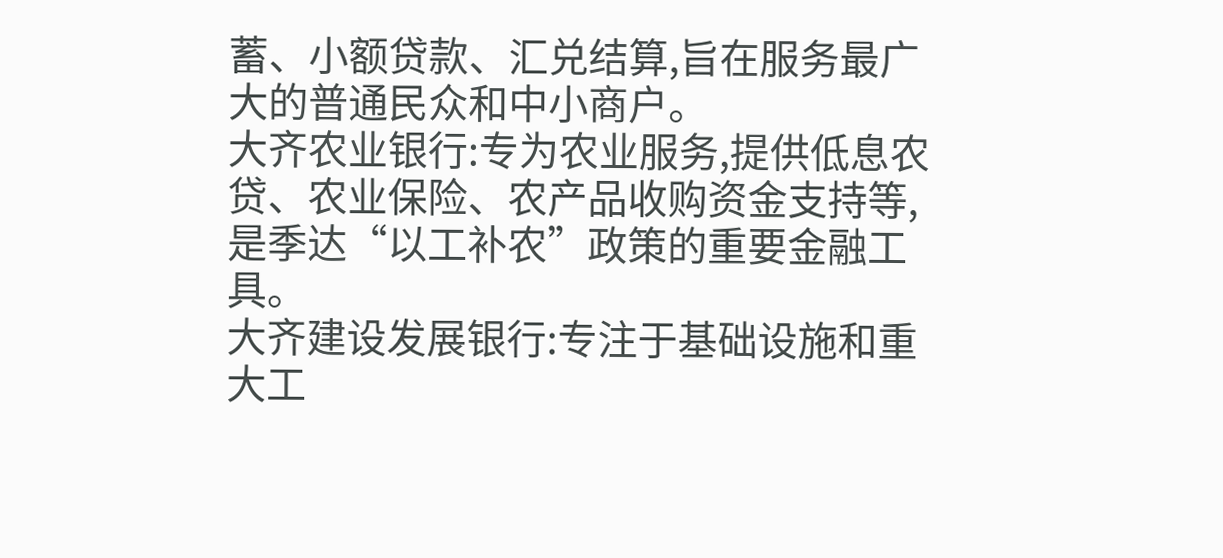蓄、小额贷款、汇兑结算,旨在服务最广大的普通民众和中小商户。
大齐农业银行:专为农业服务,提供低息农贷、农业保险、农产品收购资金支持等,是季达“以工补农”政策的重要金融工具。
大齐建设发展银行:专注于基础设施和重大工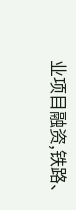业项目融资,铁路、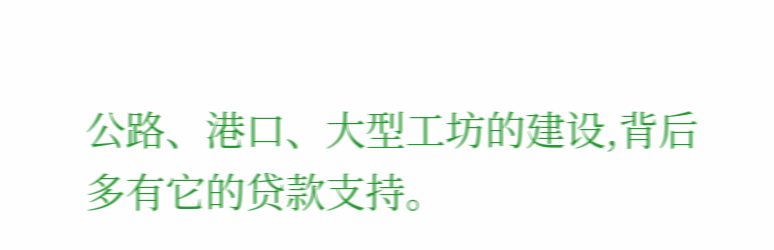公路、港口、大型工坊的建设,背后多有它的贷款支持。